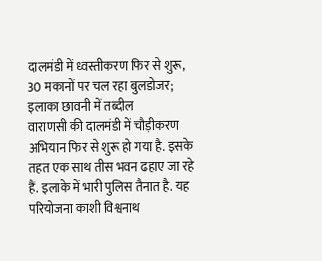दालमंडी में ध्वस्तीकरण फिर से शुरू, 30 मकानों पर चल रहा बुलडोजर; इलाका छावनी में तब्दील
वाराणसी की दालमंडी में चौड़ीकरण अभियान फिर से शुरू हो गया है. इसके तहत एक साथ तीस भवन ढहाए जा रहे हैं. इलाके में भारी पुलिस तैनात है. यह परियोजना काशी विश्वनाथ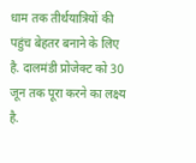धाम तक तीर्थयात्रियों की पहुंच बेहतर बनाने के लिए है. दालमंडी प्रोजेक्ट को 30 जून तक पूरा करने का लक्ष्य है.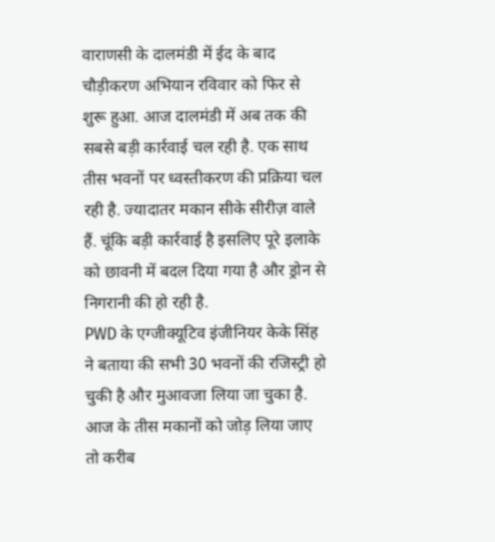वाराणसी के दालमंडी में ईद के बाद चौड़ीकरण अभियान रविवार को फिर से शुरू हुआ. आज दालमंडी में अब तक की सबसे बड़ी कार्रवाई चल रही है. एक साथ तीस भवनों पर ध्वस्तीकरण की प्रक्रिया चल रही है. ज्यादातर मकान सीके सीरीज़ वाले हैं. चूंकि बड़ी कार्रवाई है इसलिए पूरे इलाके को छावनी में बदल दिया गया है और ड्रोन से निगरानी की हो रही है.
PWD के एग्जीक्यूटिव इंजीनियर केके सिंह ने बताया की सभी 30 भवनों की रजिस्ट्री हो चुकी है और मुआवजा लिया जा चुका है. आज के तीस मकानों को जोड़ लिया जाए तो करीब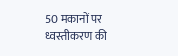50 मकानों पर ध्वस्तीकरण की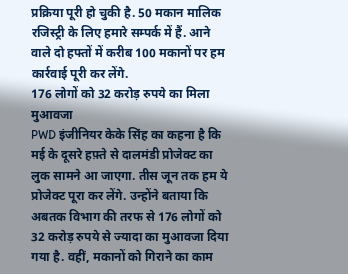प्रक्रिया पूरी हो चुकी है. 50 मकान मालिक रजिस्ट्री के लिए हमारे सम्पर्क में हैं. आने वाले दो हफ्तों में करीब 100 मकानों पर हम कार्रवाई पूरी कर लेंगे.
176 लोगों को 32 करोड़ रुपये का मिला मुआवजा
PWD इंजीनियर केके सिंह का कहना है कि मई के दूसरे हफ़्ते से दालमंडी प्रोजेक्ट का लुक सामने आ जाएगा. तीस जून तक हम ये प्रोजेक्ट पूरा कर लेंगे. उन्होंने बताया कि अबतक विभाग की तरफ से 176 लोगों को 32 करोड़ रुपये से ज्यादा का मुआवजा दिया गया है. वहीं, मकानों को गिराने का काम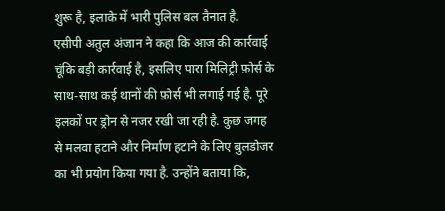शुरू है, इलाके में भारी पुलिस बल तैनात है.
एसीपी अतुल अंजान ने कहा कि आज की कार्रवाई चूंकि बड़ी कार्रवाई है, इसलिए पारा मिलिट्री फ़ोर्स के साथ-साथ कई थानों की फ़ोर्स भी लगाई गई है. पूरे इलकों पर ड्रोन से नजर रखी जा रही है. कुछ जगह से मलवा हटाने और निर्माण हटाने के लिए बुलडोजर का भी प्रयोग किया गया है. उन्होंने बताया कि,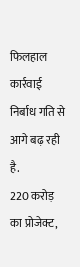फिलहाल कार्रवाई निर्बाध गति से आगे बढ़ रही है.
220 करोड़ का प्रोजेक्ट,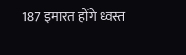187 इमारत होंगे ध्वस्त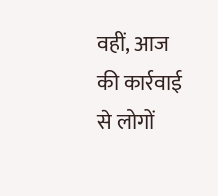वहीं, आज की कार्रवाई से लोगों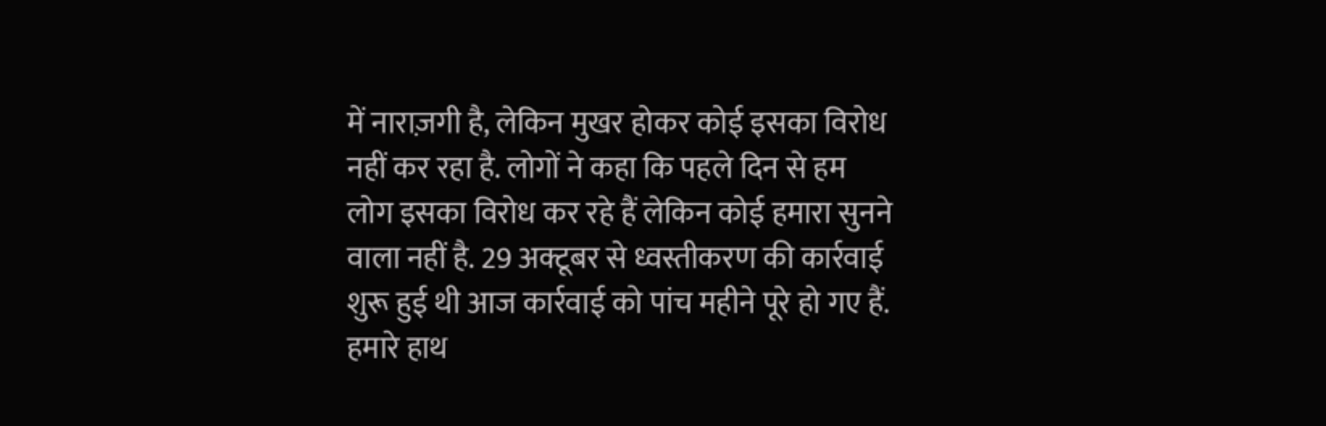में नाराज़गी है, लेकिन मुखर होकर कोई इसका विरोध नहीं कर रहा है. लोगों ने कहा कि पहले दिन से हम लोग इसका विरोध कर रहे हैं लेकिन कोई हमारा सुनने वाला नहीं है. 29 अक्टूबर से ध्वस्तीकरण की कार्रवाई शुरू हुई थी आज कार्रवाई को पांच महीने पूरे हो गए हैं. हमारे हाथ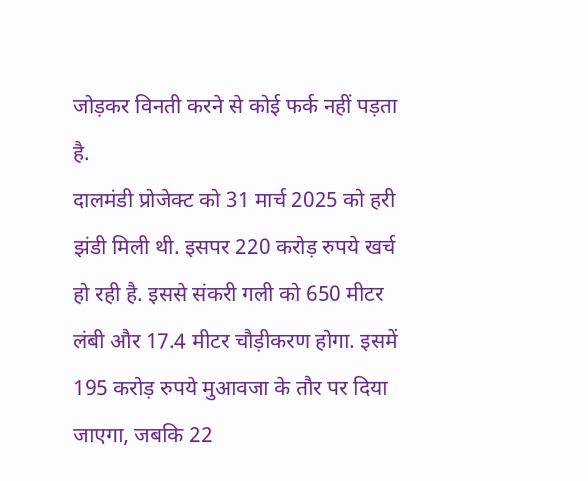जोड़कर विनती करने से कोई फर्क नहीं पड़ता है.
दालमंडी प्रोजेक्ट को 31 मार्च 2025 को हरी झंडी मिली थी. इसपर 220 करोड़ रुपये खर्च हो रही है. इससे संकरी गली को 650 मीटर लंबी और 17.4 मीटर चौड़ीकरण होगा. इसमें 195 करोड़ रुपये मुआवजा के तौर पर दिया जाएगा, जबकि 22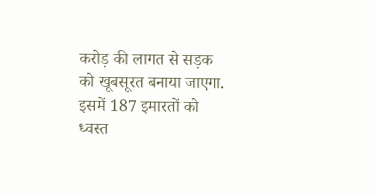करोड़ की लागत से सड़क को खूबसूरत बनाया जाएगा. इसमें 187 इमारतों को ध्वस्त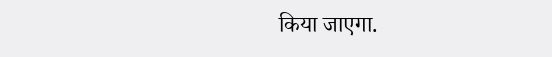किया जाएगा.